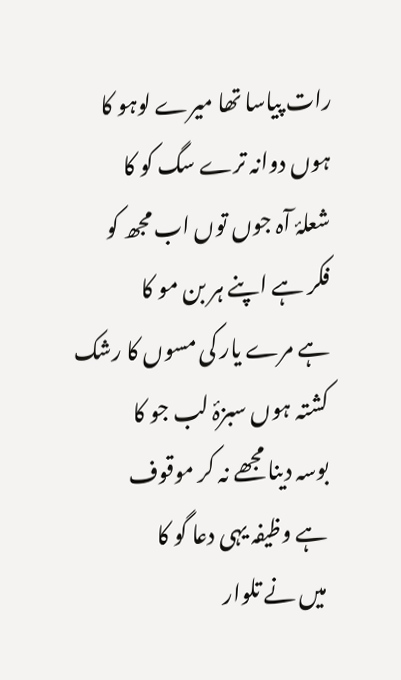رات پیاسا تھا میرے لوہو کا
ہوں دوانہ ترے سگ کو کا
شعلۂ آہ جوں توں اب مجھ کو
فکر ہے اپنے ہر بن مو کا
ہے مرے یار کی مسوں کا رشک
کشتہ ہوں سبزۂ لب جو کا
بوسہ دینا مجھے نہ کر موقوف
ہے وظیفہ یہی دعا گو کا
میں نے تلوار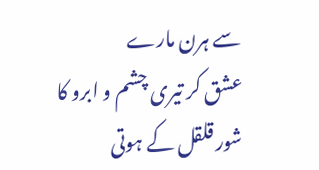سے ہرن مارے
عشق کر تیری چشم و ابرو کا
شور قلقل کے ہوتی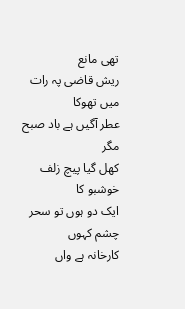تھی مانع
ریش قاضی پہ رات میں تھوکا
عطر آگیں ہے باد صبح مگر
کھل گیا پیچ زلف خوشبو کا
ایک دو ہوں تو سحر چشم کہوں
کارخانہ ہے واں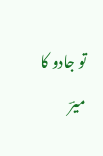تو جادو کا
میرؔ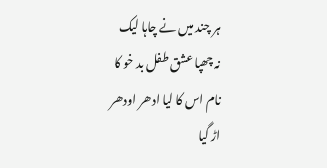ہر چند میں نے چاہا لیک
نہ چھپا عشق طفل بد خو کا
نام اس کا لیا ادھر اودھر
اڑ گیا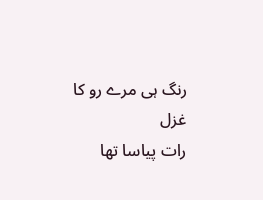رنگ ہی مرے رو کا
غزل
رات پیاسا تھا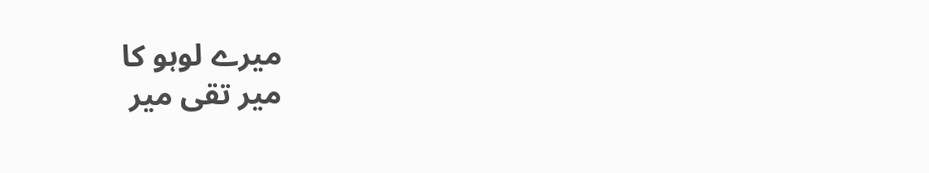میرے لوہو کا
میر تقی میر